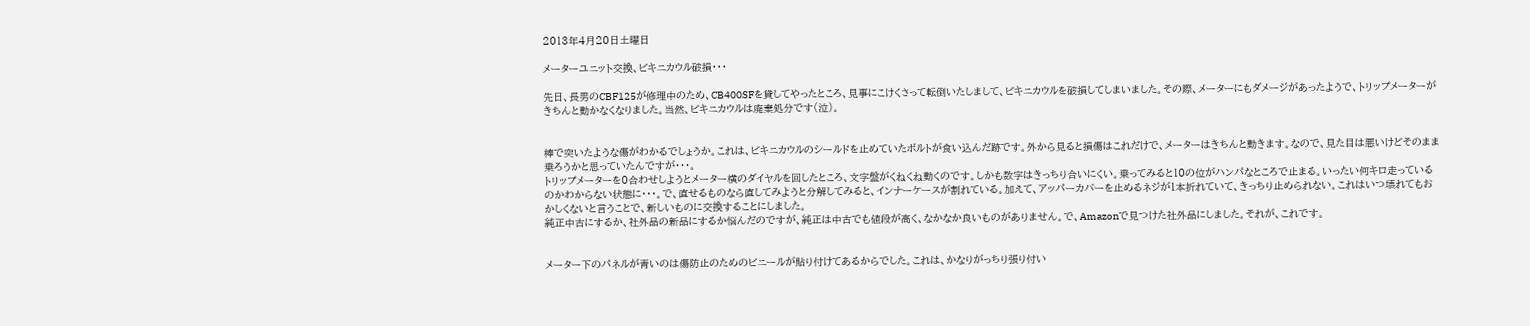2013年4月20日土曜日

メーターユニット交換、ビキニカウル破損・・・

先日、長男のCBF125が修理中のため、CB400SFを貸してやったところ、見事にこけくさって転倒いたしまして、ビキニカウルを破損してしまいました。その際、メーターにもダメージがあったようで、トリップメーターがきちんと動かなくなりました。当然、ビキニカウルは廃棄処分です(泣)。


棒で突いたような傷がわかるでしょうか。これは、ビキニカウルのシールドを止めていたボルトが食い込んだ跡です。外から見ると損傷はこれだけで、メーターはきちんと動きます。なので、見た目は悪いけどそのまま乗ろうかと思っていたんですが・・・。
トリップメーターを0合わせしようとメーター横のダイヤルを回したところ、文字盤がくねくね動くのです。しかも数字はきっちり合いにくい。乗ってみると10の位がハンパなところで止まる。いったい何キロ走っているのかわからない状態に・・・。で、直せるものなら直してみようと分解してみると、インナーケースが割れている。加えて、アッパーカバーを止めるネジが1本折れていて、きっちり止められない。これはいつ壊れてもおかしくないと言うことで、新しいものに交換することにしました。
純正中古にするか、社外品の新品にするか悩んだのですが、純正は中古でも値段が高く、なかなか良いものがありません。で、Amazonで見つけた社外品にしました。それが、これです。


メーター下のパネルが青いのは傷防止のためのビニールが貼り付けてあるからでした。これは、かなりがっちり張り付い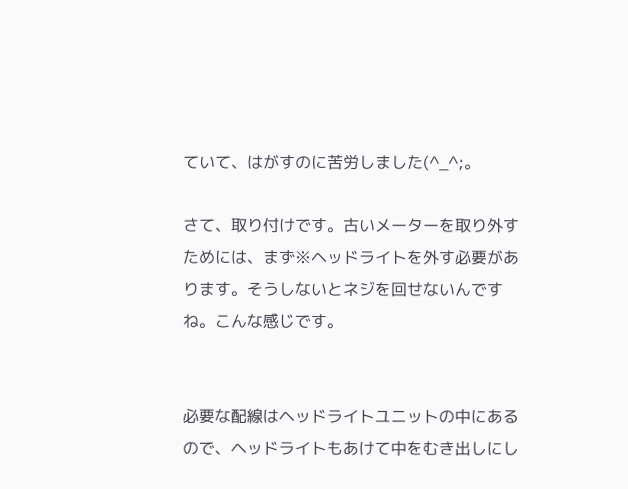ていて、はがすのに苦労しました(^_^;。

さて、取り付けです。古いメーターを取り外すためには、まず※ヘッドライトを外す必要があります。そうしないとネジを回せないんですね。こんな感じです。


必要な配線はヘッドライトユニットの中にあるので、ヘッドライトもあけて中をむき出しにし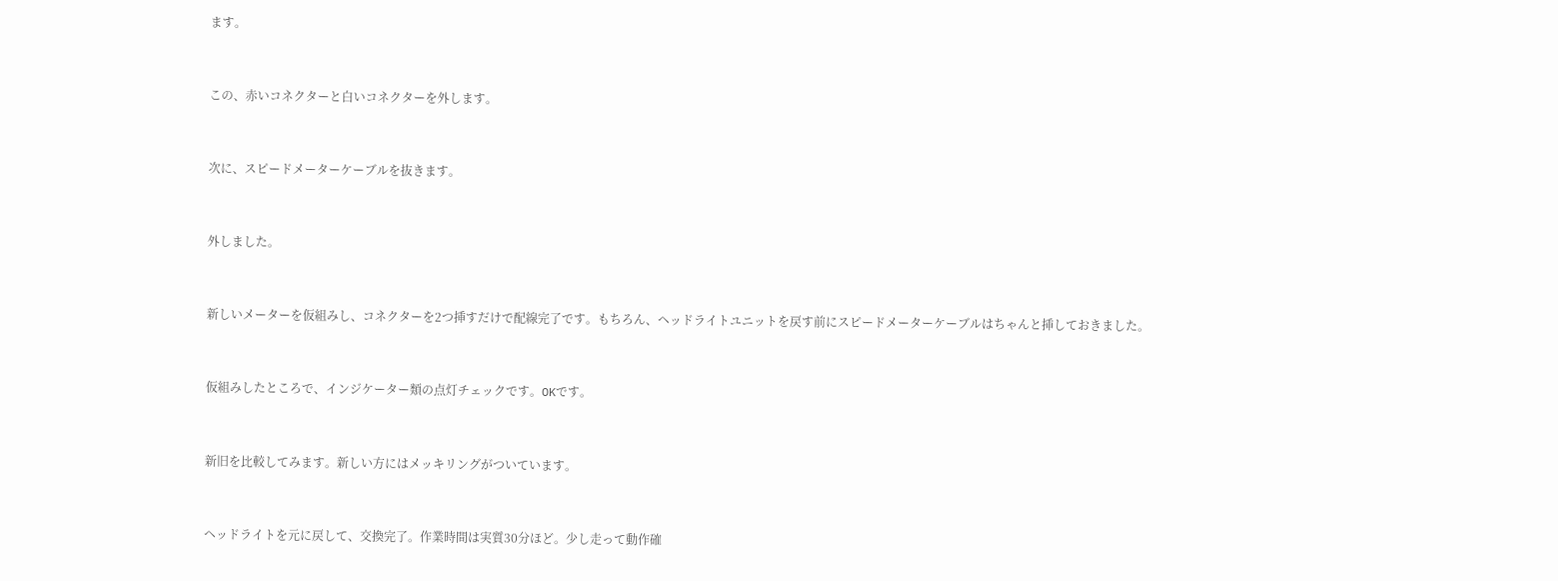ます。


この、赤いコネクターと白いコネクターを外します。


次に、スピードメーターケーブルを抜きます。


外しました。


新しいメーターを仮組みし、コネクターを2つ挿すだけで配線完了です。もちろん、ヘッドライトユニットを戻す前にスピードメーターケーブルはちゃんと挿しておきました。


仮組みしたところで、インジケーター類の点灯チェックです。OKです。


新旧を比較してみます。新しい方にはメッキリングがついています。


ヘッドライトを元に戻して、交換完了。作業時間は実質30分ほど。少し走って動作確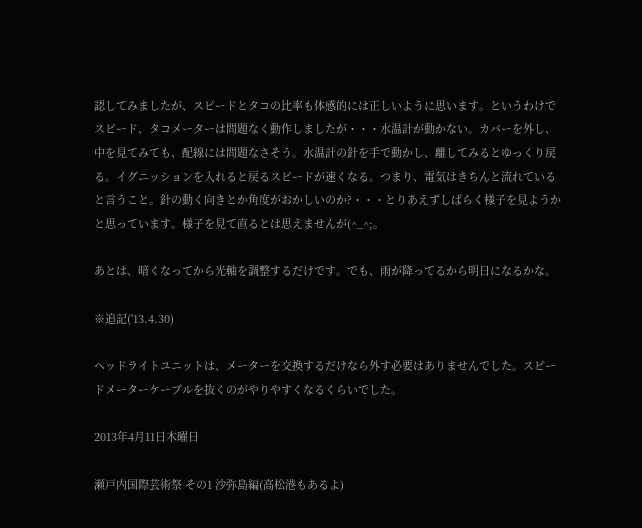認してみましたが、スピードとタコの比率も体感的には正しいように思います。というわけでスピード、タコメーターは問題なく動作しましたが・・・水温計が動かない。カバーを外し、中を見てみても、配線には問題なさそう。水温計の針を手で動かし、離してみるとゆっくり戻る。イグニッションを入れると戻るスピードが速くなる。つまり、電気はきちんと流れていると言うこと。針の動く向きとか角度がおかしいのか?・・・とりあえずしばらく様子を見ようかと思っています。様子を見て直るとは思えませんが(^_^;。

あとは、暗くなってから光軸を調整するだけです。でも、雨が降ってるから明日になるかな。

※追記('13.4.30)

ヘッドライトユニットは、メーターを交換するだけなら外す必要はありませんでした。スピードメーターケーブルを抜くのがやりやすくなるくらいでした。

2013年4月11日木曜日

瀬戸内国際芸術祭 その1 沙弥島編(高松港もあるよ)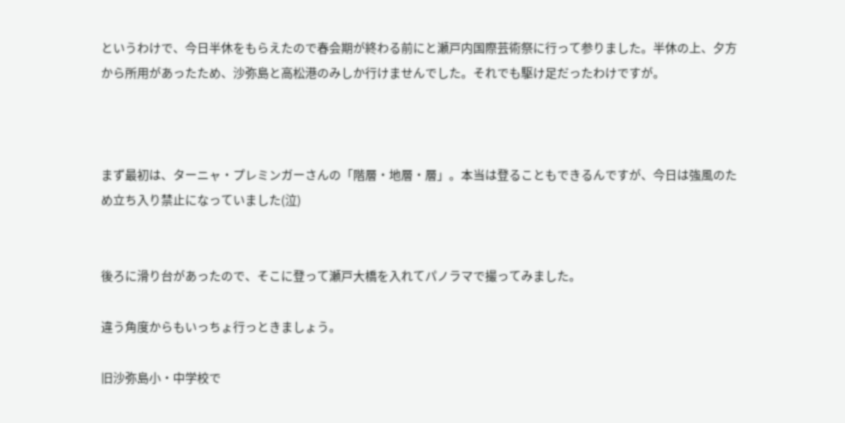というわけで、今日半休をもらえたので春会期が終わる前にと瀬戸内国際芸術祭に行って参りました。半休の上、夕方から所用があったため、沙弥島と高松港のみしか行けませんでした。それでも駆け足だったわけですが。



まず最初は、ターニャ・プレミンガーさんの「階層・地層・層」。本当は登ることもできるんですが、今日は強風のため立ち入り禁止になっていました(泣)


後ろに滑り台があったので、そこに登って瀬戸大橋を入れてパノラマで撮ってみました。

違う角度からもいっちょ行っときましょう。

旧沙弥島小・中学校で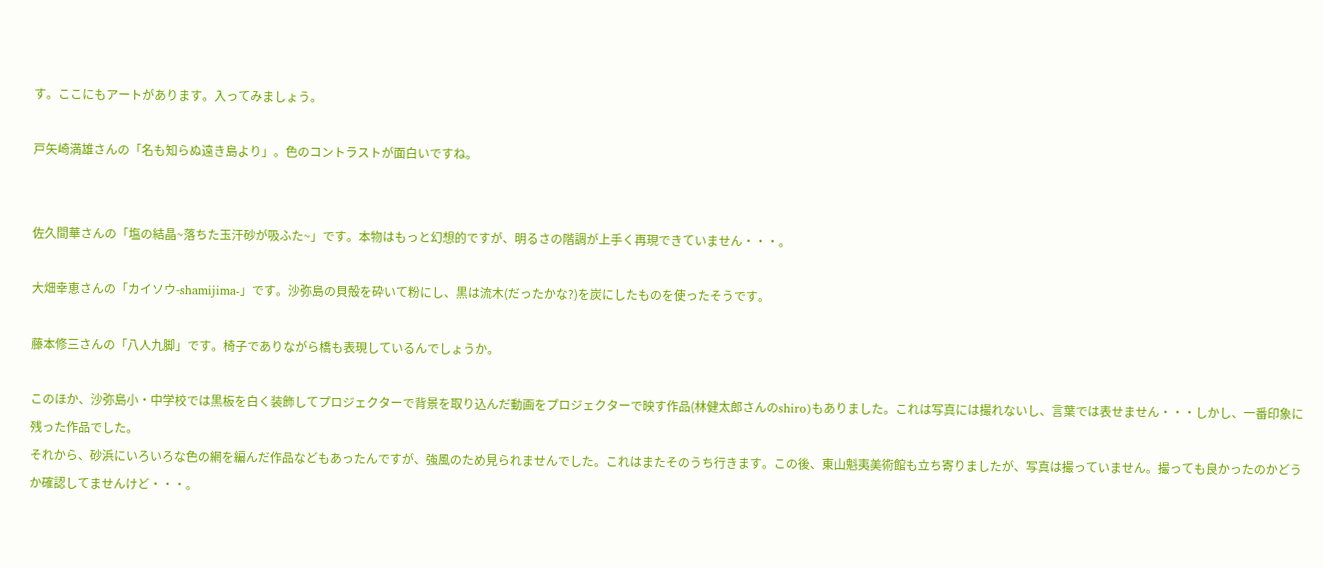す。ここにもアートがあります。入ってみましょう。

戸矢崎満雄さんの「名も知らぬ遠き島より」。色のコントラストが面白いですね。


佐久間華さんの「塩の結晶~落ちた玉汗砂が吸ふた~」です。本物はもっと幻想的ですが、明るさの階調が上手く再現できていません・・・。

大畑幸恵さんの「カイソウ-shamijima-」です。沙弥島の貝殻を砕いて粉にし、黒は流木(だったかな?)を炭にしたものを使ったそうです。

藤本修三さんの「八人九脚」です。椅子でありながら橋も表現しているんでしょうか。

このほか、沙弥島小・中学校では黒板を白く装飾してプロジェクターで背景を取り込んだ動画をプロジェクターで映す作品(林健太郎さんのshiro)もありました。これは写真には撮れないし、言葉では表せません・・・しかし、一番印象に残った作品でした。
それから、砂浜にいろいろな色の網を編んだ作品などもあったんですが、強風のため見られませんでした。これはまたそのうち行きます。この後、東山魁夷美術館も立ち寄りましたが、写真は撮っていません。撮っても良かったのかどうか確認してませんけど・・・。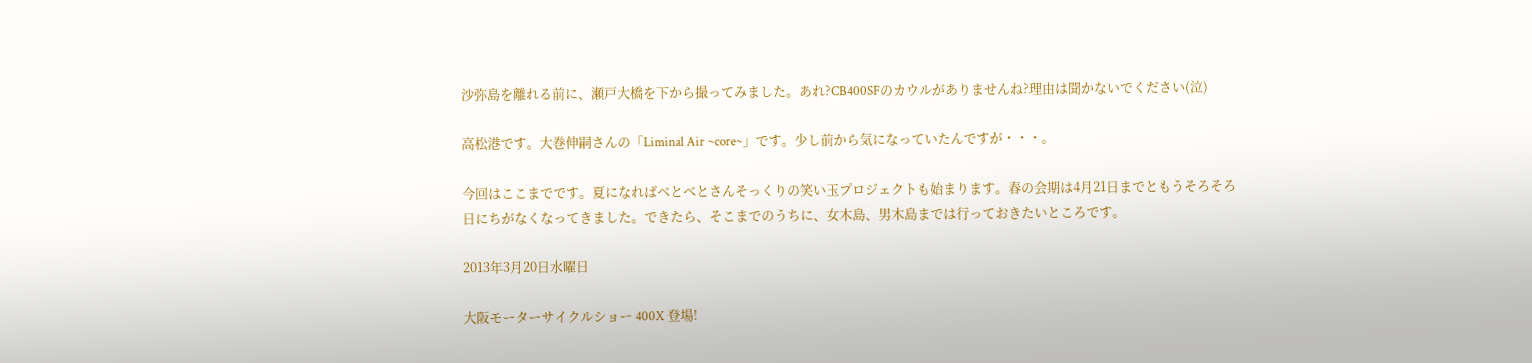沙弥島を離れる前に、瀬戸大橋を下から撮ってみました。あれ?CB400SFのカウルがありませんね?理由は聞かないでください(泣)

高松港です。大巻伸嗣さんの「Liminal Air ~core~」です。少し前から気になっていたんですが・・・。

今回はここまでです。夏になればべとべとさんそっくりの笑い玉プロジェクトも始まります。春の会期は4月21日までともうそろそろ日にちがなくなってきました。できたら、そこまでのうちに、女木島、男木島までは行っておきたいところです。

2013年3月20日水曜日

大阪モーターサイクルショー 400X 登場!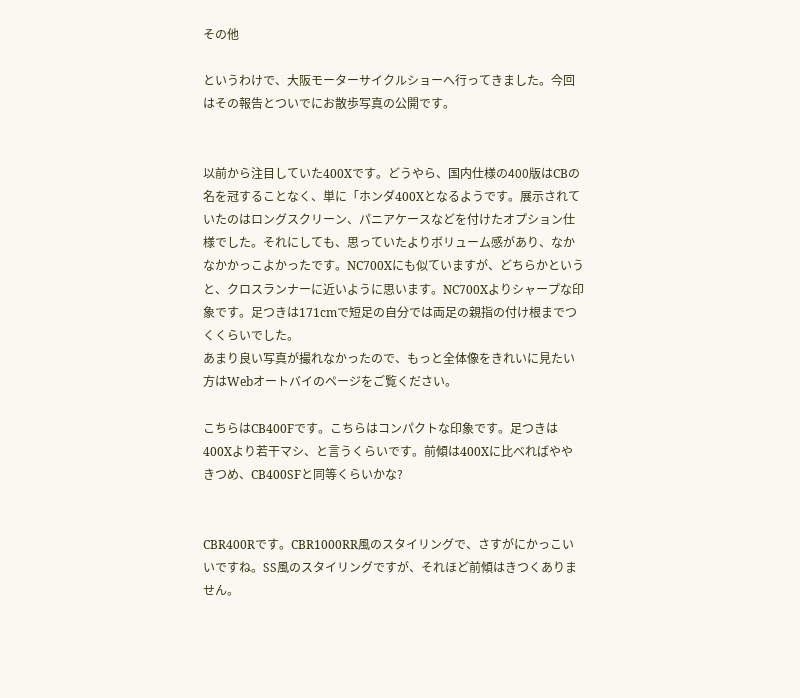その他

というわけで、大阪モーターサイクルショーへ行ってきました。今回はその報告とついでにお散歩写真の公開です。


以前から注目していた400Xです。どうやら、国内仕様の400版はCBの名を冠することなく、単に「ホンダ400Xとなるようです。展示されていたのはロングスクリーン、パニアケースなどを付けたオプション仕様でした。それにしても、思っていたよりボリューム感があり、なかなかかっこよかったです。NC700Xにも似ていますが、どちらかというと、クロスランナーに近いように思います。NC700Xよりシャープな印象です。足つきは171cmで短足の自分では両足の親指の付け根までつくくらいでした。
あまり良い写真が撮れなかったので、もっと全体像をきれいに見たい方はWebオートバイのページをご覧ください。

こちらはCB400Fです。こちらはコンパクトな印象です。足つきは400Xより若干マシ、と言うくらいです。前傾は400Xに比べればややきつめ、CB400SFと同等くらいかな?


CBR400Rです。CBR1000RR風のスタイリングで、さすがにかっこいいですね。SS風のスタイリングですが、それほど前傾はきつくありません。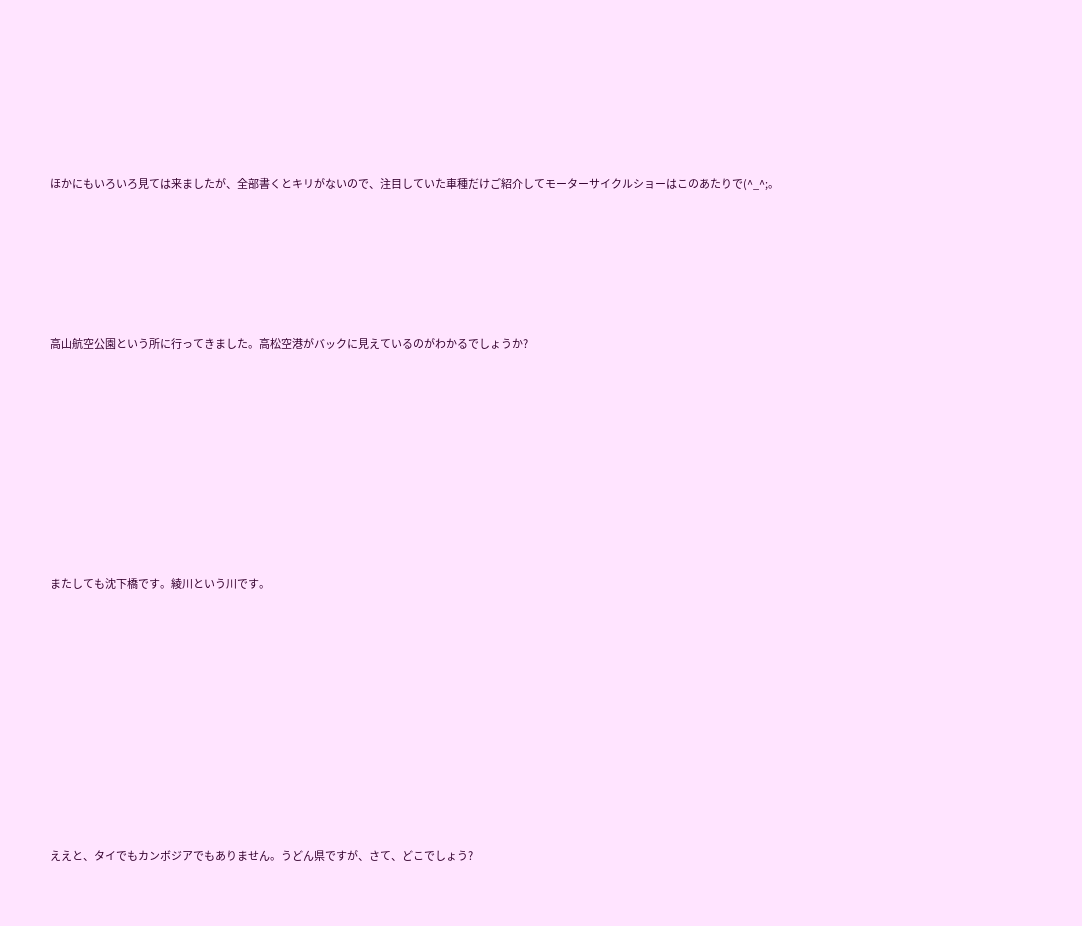ほかにもいろいろ見ては来ましたが、全部書くとキリがないので、注目していた車種だけご紹介してモーターサイクルショーはこのあたりで(^_^;。









高山航空公園という所に行ってきました。高松空港がバックに見えているのがわかるでしょうか?














またしても沈下橋です。綾川という川です。
















ええと、タイでもカンボジアでもありません。うどん県ですが、さて、どこでしょう?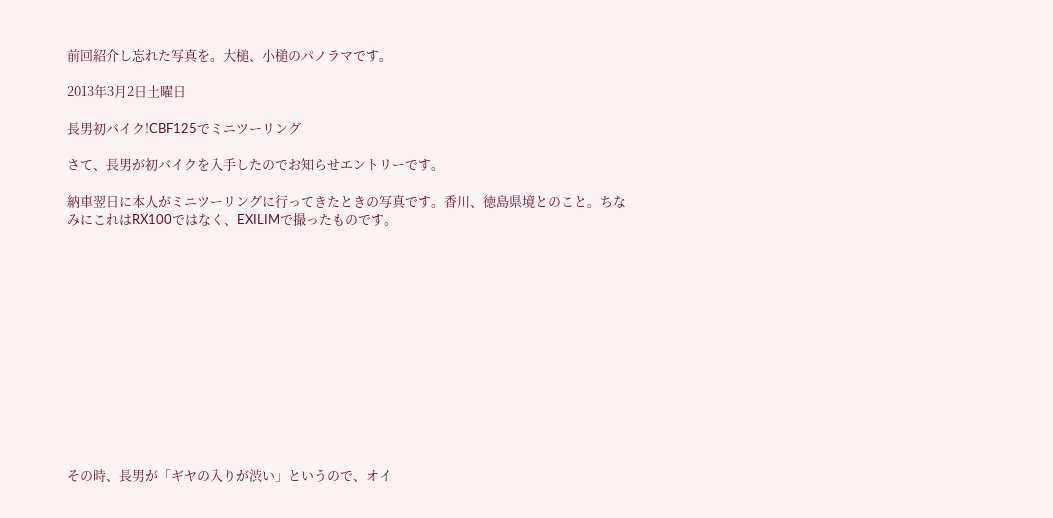前回紹介し忘れた写真を。大槌、小槌のパノラマです。

2013年3月2日土曜日

長男初バイク!CBF125でミニツーリング

さて、長男が初バイクを入手したのでお知らせエントリーです。

納車翌日に本人がミニツーリングに行ってきたときの写真です。香川、徳島県境とのこと。ちなみにこれはRX100ではなく、EXILIMで撮ったものです。













その時、長男が「ギヤの入りが渋い」というので、オイ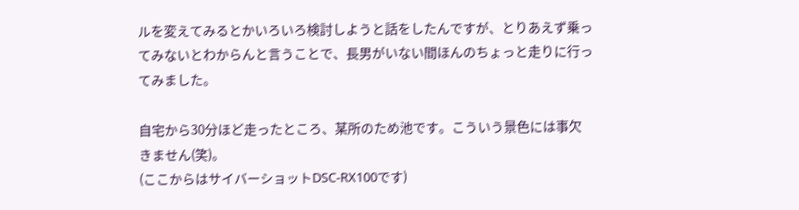ルを変えてみるとかいろいろ検討しようと話をしたんですが、とりあえず乗ってみないとわからんと言うことで、長男がいない間ほんのちょっと走りに行ってみました。

自宅から30分ほど走ったところ、某所のため池です。こういう景色には事欠きません(笑)。
(ここからはサイバーショットDSC-RX100です)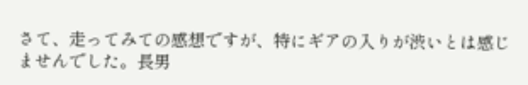さて、走ってみての感想ですが、特にギアの入りが渋いとは感じませんでした。長男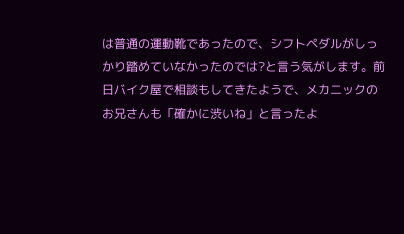は普通の運動靴であったので、シフトペダルがしっかり踏めていなかったのでは?と言う気がします。前日バイク屋で相談もしてきたようで、メカニックのお兄さんも「確かに渋いね」と言ったよ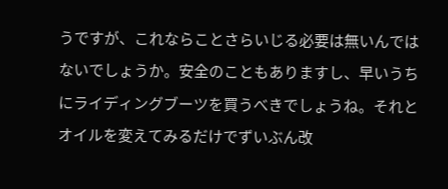うですが、これならことさらいじる必要は無いんではないでしょうか。安全のこともありますし、早いうちにライディングブーツを買うべきでしょうね。それとオイルを変えてみるだけでずいぶん改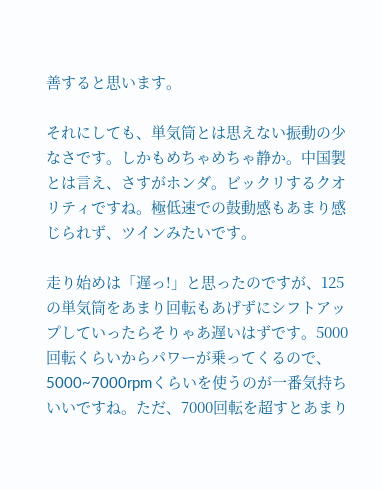善すると思います。

それにしても、単気筒とは思えない振動の少なさです。しかもめちゃめちゃ静か。中国製とは言え、さすがホンダ。ビックリするクオリティですね。極低速での鼓動感もあまり感じられず、ツインみたいです。

走り始めは「遅っ!」と思ったのですが、125の単気筒をあまり回転もあげずにシフトアップしていったらそりゃあ遅いはずです。5000回転くらいからパワーが乗ってくるので、5000~7000rpmくらいを使うのが一番気持ちいいですね。ただ、7000回転を超すとあまり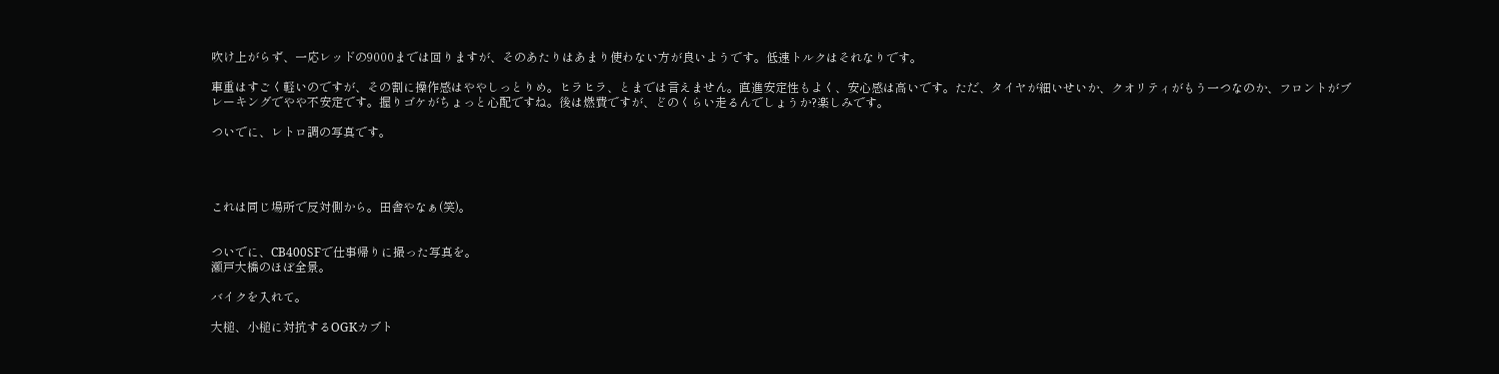吹け上がらず、一応レッドの9000までは回りますが、そのあたりはあまり使わない方が良いようです。低速トルクはそれなりです。

車重はすごく軽いのですが、その割に操作感はややしっとりめ。ヒラヒラ、とまでは言えません。直進安定性もよく、安心感は高いです。ただ、タイヤが細いせいか、クオリティがもう一つなのか、フロントがブレーキングでやや不安定です。握りゴケがちょっと心配ですね。後は燃費ですが、どのくらい走るんでしょうか?楽しみです。

ついでに、レトロ調の写真です。




これは同じ場所で反対側から。田舎やなぁ(笑)。


ついでに、CB400SFで仕事帰りに撮った写真を。
瀬戸大橋のほぼ全景。

バイクを入れて。

大槌、小槌に対抗するOGKカブト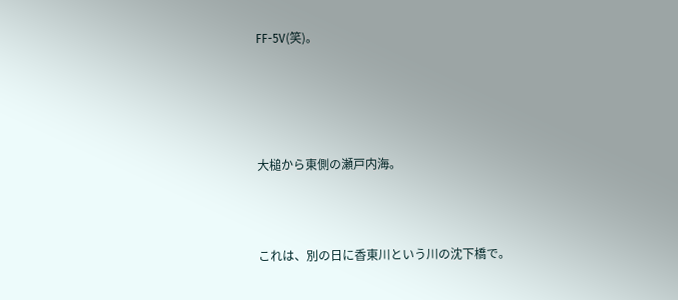FF-5V(笑)。






大槌から東側の瀬戸内海。




これは、別の日に香東川という川の沈下橋で。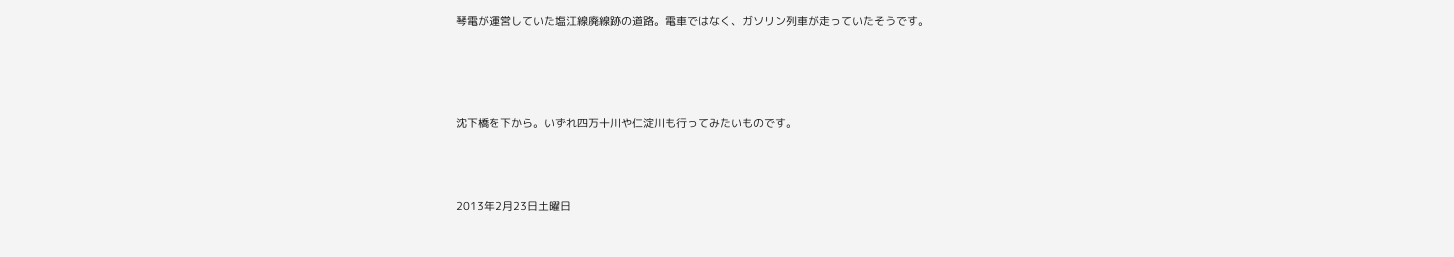琴電が運営していた塩江線廃線跡の道路。電車ではなく、ガソリン列車が走っていたそうです。




沈下橋を下から。いずれ四万十川や仁淀川も行ってみたいものです。



2013年2月23日土曜日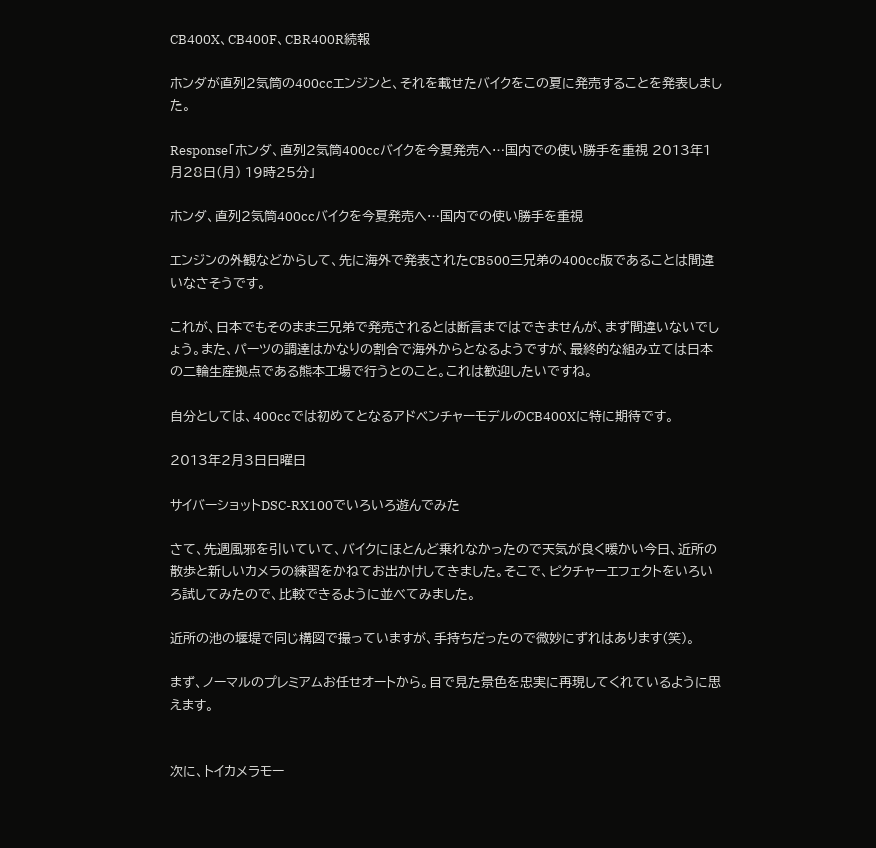CB400X、CB400F、CBR400R続報

ホンダが直列2気筒の400ccエンジンと、それを載せたバイクをこの夏に発売することを発表しました。

Response「ホンダ、直列2気筒400ccバイクを今夏発売へ…国内での使い勝手を重視 2013年1月28日(月) 19時25分」

ホンダ、直列2気筒400ccバイクを今夏発売へ…国内での使い勝手を重視

エンジンの外観などからして、先に海外で発表されたCB500三兄弟の400cc版であることは間違いなさそうです。

これが、日本でもそのまま三兄弟で発売されるとは断言まではできませんが、まず間違いないでしょう。また、パーツの調達はかなりの割合で海外からとなるようですが、最終的な組み立ては日本の二輪生産拠点である熊本工場で行うとのこと。これは歓迎したいですね。

自分としては、400ccでは初めてとなるアドベンチャーモデルのCB400Xに特に期待です。

2013年2月3日日曜日

サイバーショットDSC-RX100でいろいろ遊んでみた

さて、先週風邪を引いていて、バイクにほとんど乗れなかったので天気が良く暖かい今日、近所の散歩と新しいカメラの練習をかねてお出かけしてきました。そこで、ピクチャーエフェクトをいろいろ試してみたので、比較できるように並べてみました。

近所の池の堰堤で同じ構図で撮っていますが、手持ちだったので微妙にずれはあります(笑)。

まず、ノーマルのプレミアムお任せオートから。目で見た景色を忠実に再現してくれているように思えます。


次に、トイカメラモー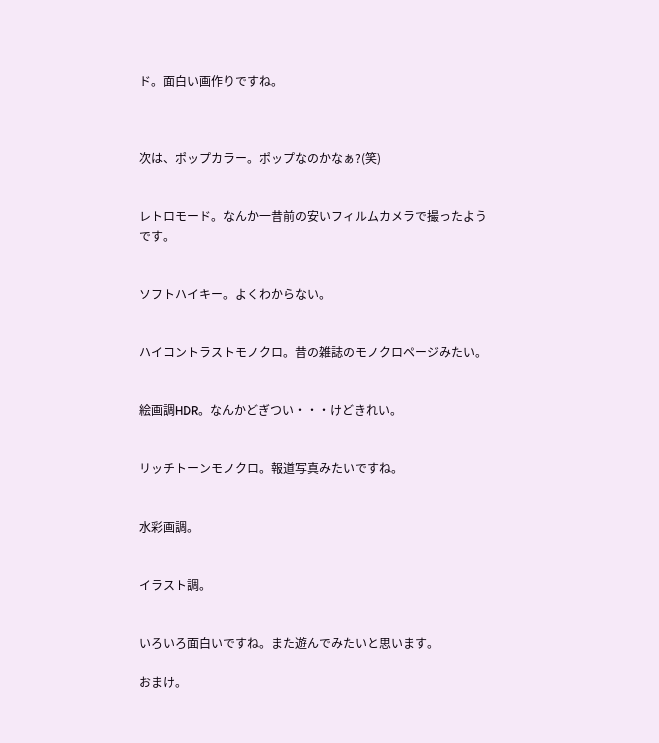ド。面白い画作りですね。



次は、ポップカラー。ポップなのかなぁ?(笑)


レトロモード。なんか一昔前の安いフィルムカメラで撮ったようです。


ソフトハイキー。よくわからない。


ハイコントラストモノクロ。昔の雑誌のモノクロページみたい。


絵画調HDR。なんかどぎつい・・・けどきれい。


リッチトーンモノクロ。報道写真みたいですね。


水彩画調。


イラスト調。


いろいろ面白いですね。また遊んでみたいと思います。

おまけ。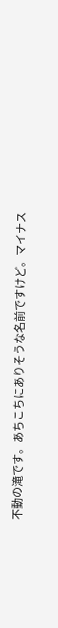不動の滝です。あちこちにありそうな名前ですけど。マイナス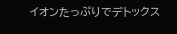イオンたっぷりでデトックス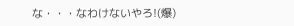な・・・なわけないやろ!(爆)